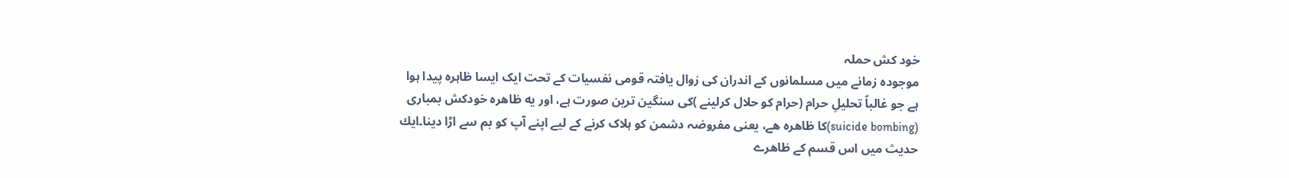خود کش حملہ
موجودہ زمانے میں مسلمانوں کے اندران کی زوال یافتہ قومی نفسیات کے تحت ایک ایسا ظاہرہ پیدا ہوا ہے جو غالباً تحلیلِ حرام (حرام كو حلال كرلينے )کی سنگین ترین صورت ہے، اور يه ظاهره خودکش بمباری (suicide bombing)كا ظاهره هے، یعنی مفروضہ دشمن کو ہلاک کرنے کے لیے اپنے آپ کو بم سے اڑا دینا۔ايك حديث ميں اس قسم كے ظاهرے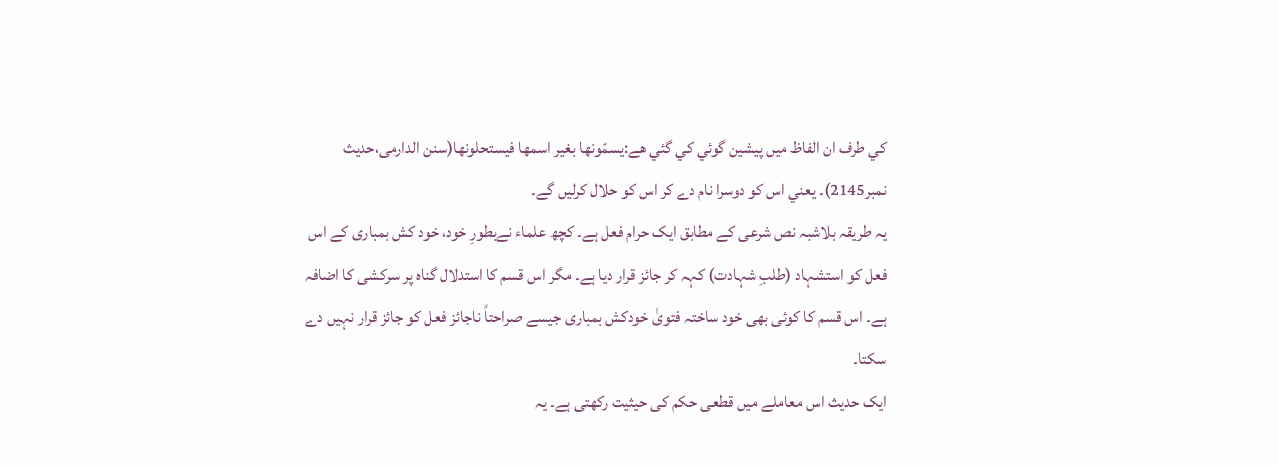كي طرف ان الفاظ ميں پيشين گوئي كي گئي هے:يسمّونها بغير اسمها فيستحلونها(سنن الدارمی،حدیث نمبر2145)۔ يعني اس كو دوسرا نام دے كر اس كو حلال كرليں گے۔
یہ طریقہ بلاشبہ نص شرعی کے مطابق ایک حرام فعل ہے۔ کچھ علماء نےبطورِ خود، خود کش بمباری کے اس فعل کو استشہاد (طلبِ شہادت) کہہ کر جائز قرار دیا ہے۔ مگر اس قسم کا استدلال گناہ پر سرکشی کا اضافہ ہے۔ اس قسم کا کوئی بھی خود ساختہ فتویٰ خودکش بمباری جیسے صراحتاً ناجائز فعل کو جائز قرار نہیں دے سکتا۔
ایک حدیث اس معاملے میں قطعی حکم کی حیثیت رکھتی ہے۔ یہ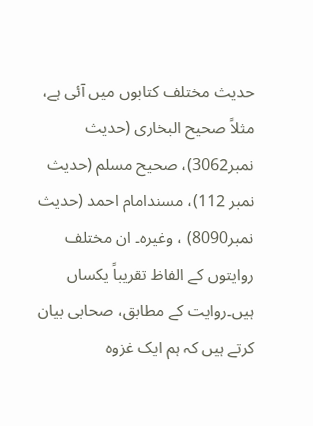حدیث مختلف کتابوں میں آئی ہے، مثلاً صحیح البخاری (حدیث نمبر3062)، صحیح مسلم (حدیث نمبر 112)، مسندامام احمد (حدیث نمبر8090) ، وغیرہ۔ ان مختلف روایتوں کے الفاظ تقریباً یکساں ہیں۔روایت کے مطابق، صحابی بیان کرتے ہیں کہ ہم ایک غزوہ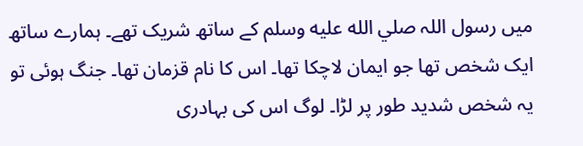میں رسول اللہ صلي الله عليه وسلم کے ساتھ شریک تھے۔ ہمارے ساتھ ایک شخص تھا جو ایمان لاچکا تھا۔ اس کا نام قزمان تھا۔ جنگ ہوئی تو یہ شخص شدید طور پر لڑا۔ لوگ اس کی بہادری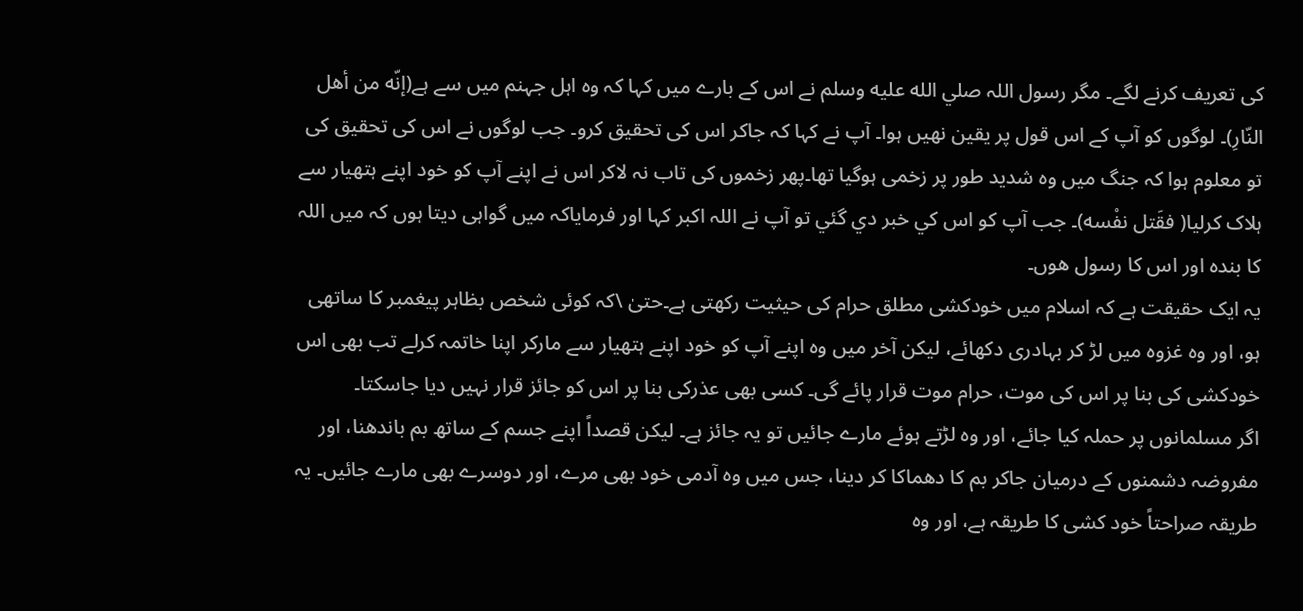کی تعریف کرنے لگے۔ مگر رسول اللہ صلي الله عليه وسلم نے اس کے بارے میں کہا کہ وہ اہل جہنم میں سے ہے(إنّه من أهل النّارِ)۔ لوگوں کو آپ کے اس قول پر يقين نهيں ہوا۔ آپ نے کہا کہ جاکر اس کی تحقیق کرو۔ جب لوگوں نے اس کی تحقیق کی تو معلوم ہوا کہ جنگ میں وہ شدید طور پر زخمی ہوگیا تھا۔پھر زخموں کی تاب نہ لاکر اس نے اپنے آپ کو خود اپنے ہتھیار سے ہلاک کرلیا( فقَتل نفْسه)۔ جب آپ كو اس كي خبر دي گئي تو آپ نے اللہ اکبر کہا اور فرمایاکہ میں گواہی دیتا ہوں کہ میں اللہ کا بنده اور اس كا رسول هوں۔
یہ ایک حقیقت ہے کہ اسلام میں خودکشی مطلق حرام کی حیثیت رکھتی ہے۔حتیٰ \کہ کوئی شخص بظاہر پیغمبر کا ساتھی ہو، اور وہ غزوہ میں لڑ کر بہادری دکھائے، لیکن آخر میں وہ اپنے آپ کو خود اپنے ہتھیار سے مارکر اپنا خاتمہ کرلے تب بھی اس خودکشی کی بنا پر اس کی موت، حرام موت قرار پائے گی۔ کسی بھی عذرکی بنا پر اس کو جائز قرار نہیں دیا جاسکتا۔
اگر مسلمانوں پر حملہ کیا جائے، اور وہ لڑتے ہوئے مارے جائیں تو یہ جائز ہے۔ لیکن قصداً اپنے جسم کے ساتھ بم باندھنا، اور مفروضہ دشمنوں کے درمیان جاکر بم كا دھماكا كر دینا، جس میں وہ آدمی خود بھی مرے، اور دوسرے بھی مارے جائیں۔ یہ طریقہ صراحتاً خود کشی کا طریقہ ہے، اور وہ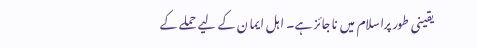یقینی طور پراسلام میں ناجائز ہے۔ اہل ایمان کے لیے حملے کے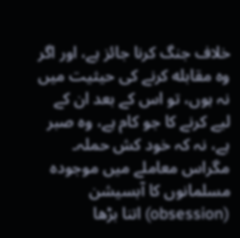خلاف جنگ کرنا جائز ہے، اور اگر وہ مقابله کرنے کی حیثیت میں نہ ہوں، تو اس کے بعد ان کے لیے کرنے کا جو کام ہے، وہ صبر ہے، نہ کہ خود کش حملہ۔ مگراس معاملے میں موجودہ مسلمانوں کا آبسیشن (obsession) اتنا بڑھا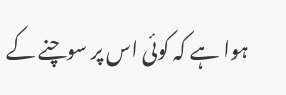ہوا ہے کہ کوئی اس پر سوچنے کے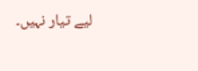لیے تیار نہیں۔